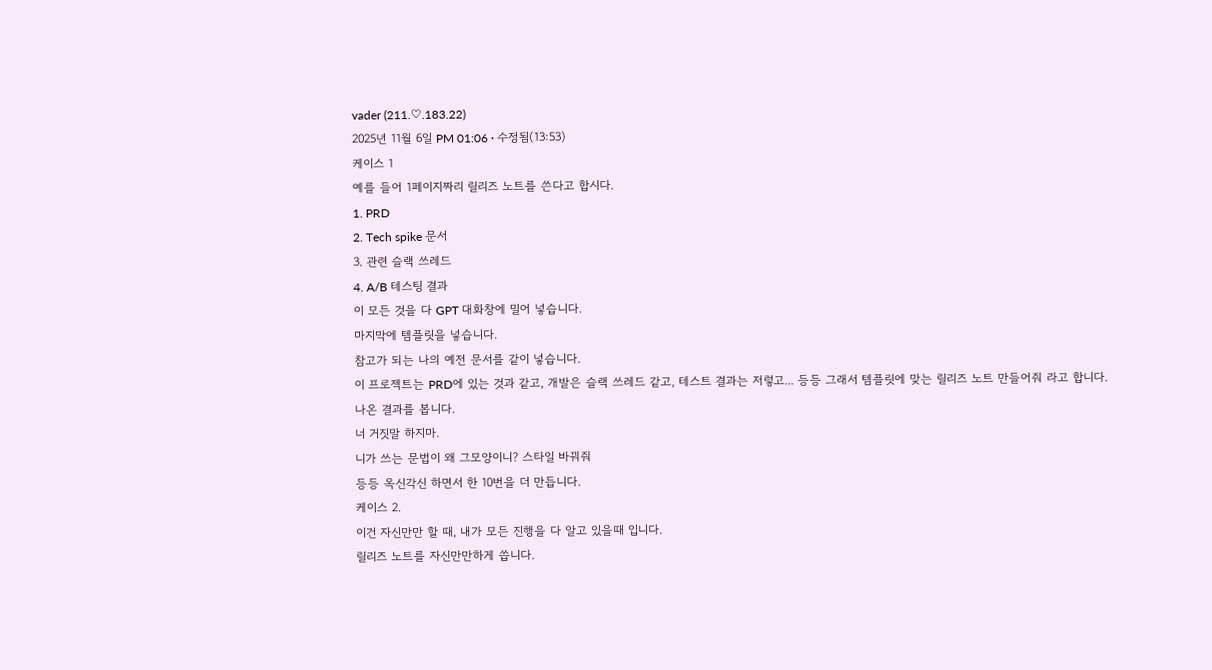vader (211.♡.183.22)
2025년 11월 6일 PM 01:06 · 수정됨(13:53)
케이스 1
예를 들어 1페이지짜리 릴리즈 노트를 쓴다고 합시다.
1. PRD
2. Tech spike 문서
3. 관련 슬랙 쓰레드
4. A/B 테스팅 결과
이 모든 것을 다 GPT 대화창에 밀어 넣습니다.
마지막에 템플릿을 넣습니다.
참고가 되는 나의 예전 문서를 같이 넣습니다.
이 프로젝트는 PRD에 있는 것과 같고, 개발은 슬랙 쓰레드 같고, 테스트 결과는 저렇고... 등등 그래서 템플릿에 맞는 릴리즈 노트 만들어줘 라고 합니다.
나온 결과를 봅니다.
너 거짓말 하지마.
니가 쓰는 문법이 왜 그모양이니? 스타일 바꿔줘
등등 옥신각신 하면서 한 10번을 더 만듭니다.
케이스 2.
이건 자신만만 할 때, 내가 모든 진행을 다 알고 있을때 입니다.
릴리즈 노트를 자신만만하게 씁니다.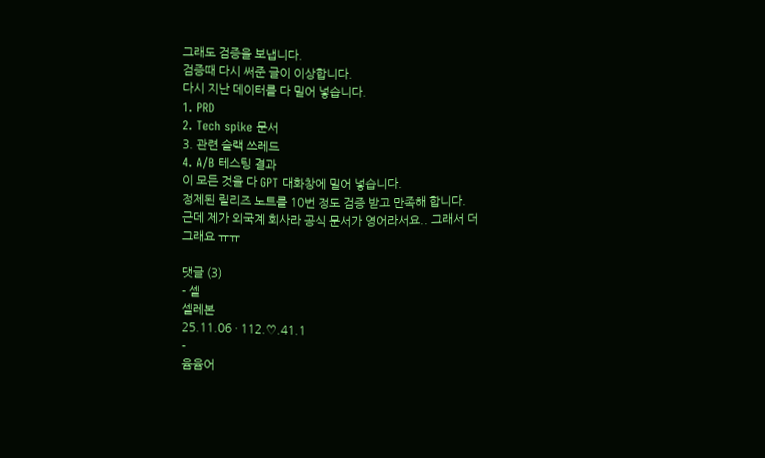그래도 검증을 보냅니다.
검증때 다시 써준 글이 이상합니다.
다시 지난 데이터를 다 밀어 넣습니다.
1. PRD
2. Tech spike 문서
3. 관련 슬랙 쓰레드
4. A/B 테스팅 결과
이 모든 것을 다 GPT 대화창에 밀어 넣습니다.
정제된 릴리즈 노트를 10번 정도 검증 받고 만족해 합니다.
근데 제가 외국계 회사라 공식 문서가 영어라서요.. 그래서 더 그래요 ㅠㅠ

댓글 (3)
- 셀
셀레본
25.11.06 · 112.♡.41.1
-
윰윰어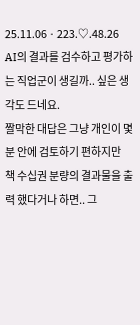25.11.06 · 223.♡.48.26
AI의 결과를 검수하고 평가하는 직업군이 생길까.. 싶은 생각도 드네요.
짤막한 대답은 그냥 개인이 몇분 안에 검토하기 편하지만
책 수십권 분량의 결과물을 출력 했다거나 하면.. 그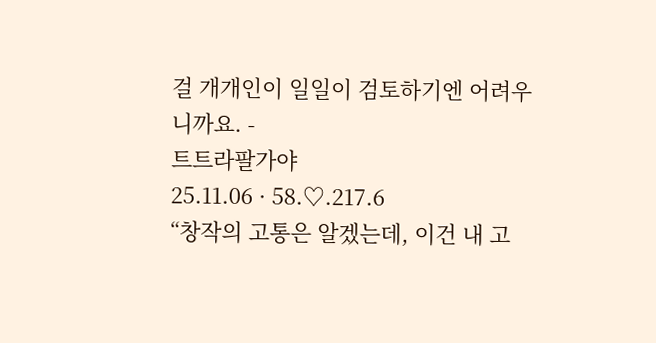걸 개개인이 일일이 검토하기엔 어려우니까요. -
트트라팔가야
25.11.06 · 58.♡.217.6
“창작의 고통은 알겠는데, 이건 내 고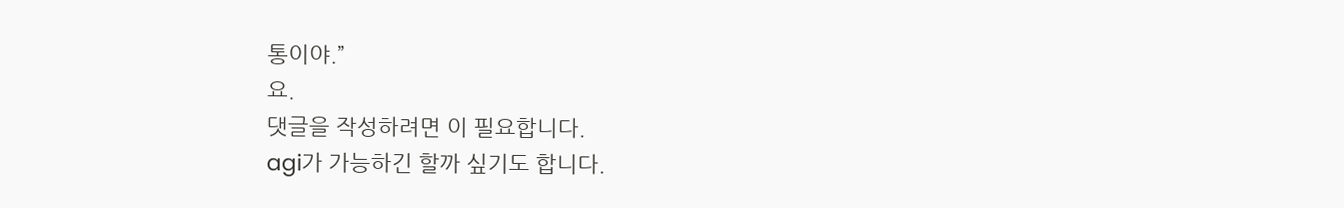통이야.”
요.
댓글을 작성하려면 이 필요합니다.
agi가 가능하긴 할까 싶기도 합니다.